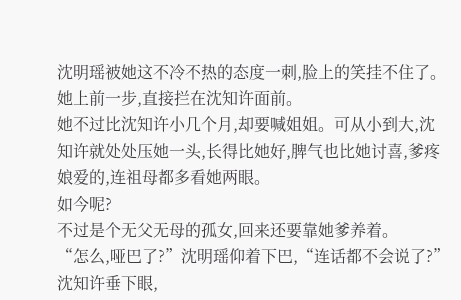沈明瑶被她这不冷不热的态度一刺,脸上的笑挂不住了。她上前一步,直接拦在沈知许面前。
她不过比沈知许小几个月,却要喊姐姐。可从小到大,沈知许就处处压她一头,长得比她好,脾气也比她讨喜,爹疼娘爱的,连祖母都多看她两眼。
如今呢?
不过是个无父无母的孤女,回来还要靠她爹养着。
“怎么,哑巴了?”沈明瑶仰着下巴,“连话都不会说了?”
沈知许垂下眼,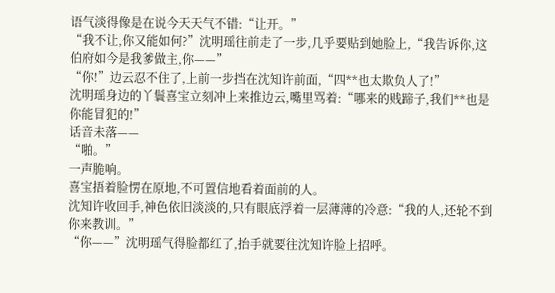语气淡得像是在说今天天气不错:“让开。”
“我不让,你又能如何?”沈明瑶往前走了一步,几乎要贴到她脸上,“我告诉你,这伯府如今是我爹做主,你——”
“你!”边云忍不住了,上前一步挡在沈知许前面,“四**也太欺负人了!”
沈明瑶身边的丫鬟喜宝立刻冲上来推边云,嘴里骂着:“哪来的贱蹄子,我们**也是你能冒犯的!”
话音未落——
“啪。”
一声脆响。
喜宝捂着脸愣在原地,不可置信地看着面前的人。
沈知许收回手,神色依旧淡淡的,只有眼底浮着一层薄薄的冷意:“我的人,还轮不到你来教训。”
“你——”沈明瑶气得脸都红了,抬手就要往沈知许脸上招呼。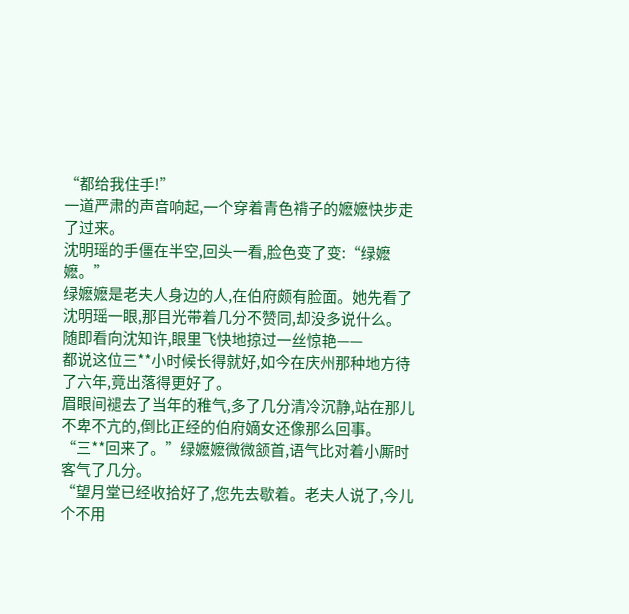“都给我住手!”
一道严肃的声音响起,一个穿着青色褙子的嬷嬷快步走了过来。
沈明瑶的手僵在半空,回头一看,脸色变了变:“绿嬷嬷。”
绿嬷嬷是老夫人身边的人,在伯府颇有脸面。她先看了沈明瑶一眼,那目光带着几分不赞同,却没多说什么。
随即看向沈知许,眼里飞快地掠过一丝惊艳——
都说这位三**小时候长得就好,如今在庆州那种地方待了六年,竟出落得更好了。
眉眼间褪去了当年的稚气,多了几分清冷沉静,站在那儿不卑不亢的,倒比正经的伯府嫡女还像那么回事。
“三**回来了。”绿嬷嬷微微颔首,语气比对着小厮时客气了几分。
“望月堂已经收拾好了,您先去歇着。老夫人说了,今儿个不用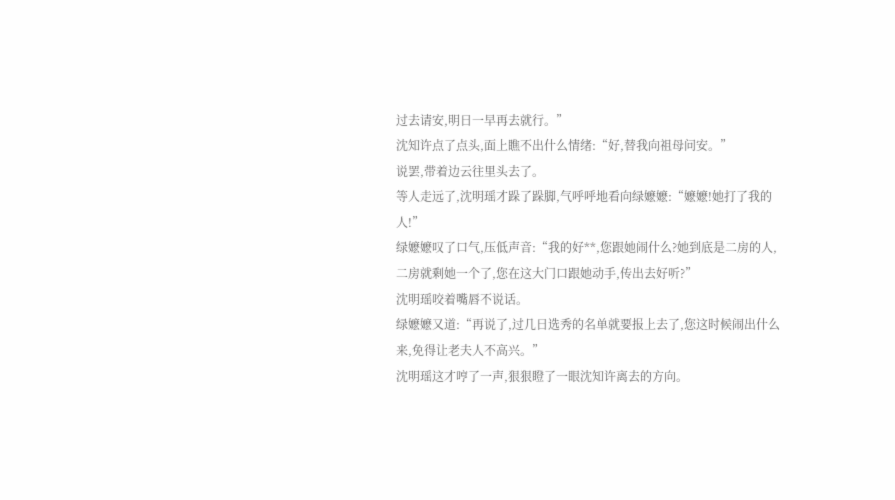过去请安,明日一早再去就行。”
沈知许点了点头,面上瞧不出什么情绪:“好,替我向祖母问安。”
说罢,带着边云往里头去了。
等人走远了,沈明瑶才跺了跺脚,气呼呼地看向绿嬷嬷:“嬷嬷!她打了我的人!”
绿嬷嬷叹了口气,压低声音:“我的好**,您跟她闹什么?她到底是二房的人,二房就剩她一个了,您在这大门口跟她动手,传出去好听?”
沈明瑶咬着嘴唇不说话。
绿嬷嬷又道:“再说了,过几日选秀的名单就要报上去了,您这时候闹出什么来,免得让老夫人不高兴。”
沈明瑶这才哼了一声,狠狠瞪了一眼沈知许离去的方向。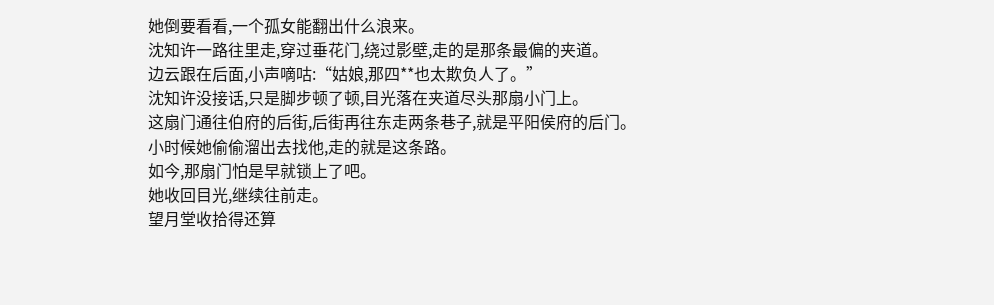她倒要看看,一个孤女能翻出什么浪来。
沈知许一路往里走,穿过垂花门,绕过影壁,走的是那条最偏的夹道。
边云跟在后面,小声嘀咕:“姑娘,那四**也太欺负人了。”
沈知许没接话,只是脚步顿了顿,目光落在夹道尽头那扇小门上。
这扇门通往伯府的后街,后街再往东走两条巷子,就是平阳侯府的后门。
小时候她偷偷溜出去找他,走的就是这条路。
如今,那扇门怕是早就锁上了吧。
她收回目光,继续往前走。
望月堂收拾得还算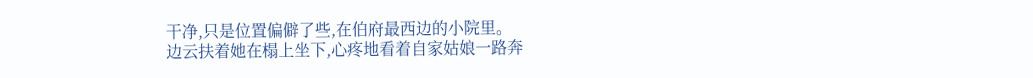干净,只是位置偏僻了些,在伯府最西边的小院里。
边云扶着她在榻上坐下,心疼地看着自家姑娘一路奔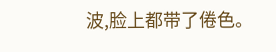波,脸上都带了倦色。